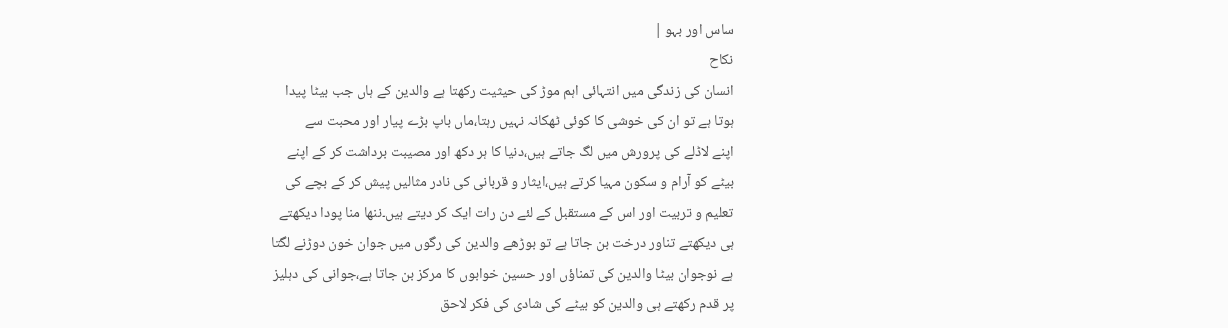ساس اور بہو |
نکاح
انسان کی زندگی میں انتہائی اہم موڑ کی حیثیت رکھتا ہے والدین کے ہاں جب بیٹا پیدا
ہوتا ہے تو ان کی خوشی کا کوئی ٹھکانہ نہیں رہتا،ماں باپ بڑے پیار اور محبت سے
اپنے لاڈلے کی پرورش میں لگ جاتے ہیں،دنیا کا ہر دکھ اور مصیبت برداشت کر کے اپنے
بیٹے کو آرام و سکون مہیا کرتے ہیں،ایثار و قربانی کی نادر مثالیں پیش کر کے بچے کی
تعلیم و تربیت اور اس کے مستقبل کے لئے دن رات ایک کر دیتے ہیں۔ننھا منا پودا دیکھتے
ہی دیکھتے تناور درخت بن جاتا ہے تو بوڑھے والدین کی رگوں میں جوان خون دوڑنے لگتا
ہے نوجوان بیٹا والدین کی تمناؤں اور حسین خوابوں کا مرکز بن جاتا ہے،جوانی کی دہلیز
پر قدم رکھتے ہی والدین کو بیٹے کی شادی کی فکر لاحق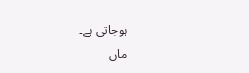ہوجاتی ہے۔
ماں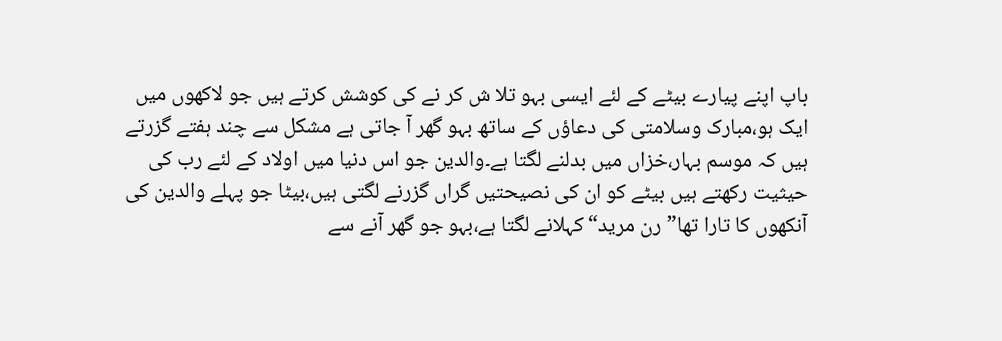باپ اپنے پیارے بیٹے کے لئے ایسی بہو تلا ش کر نے کی کوشش کرتے ہیں جو لاکھوں میں
ایک ہو،مبارک وسلامتی کی دعاؤں کے ساتھ بہو گھر آ جاتی ہے مشکل سے چند ہفتے گزرتے
ہیں کہ موسم بہار،خزاں میں بدلنے لگتا ہے۔والدین جو اس دنیا میں اولاد کے لئے رب کی
حیثیت رکھتے ہیں بیٹے کو ان کی نصیحتیں گراں گزرنے لگتی ہیں،بیٹا جو پہلے والدین کی
آنکھوں کا تارا تھا”رن مرید“کہلانے لگتا ہے،بہو جو گھر آنے سے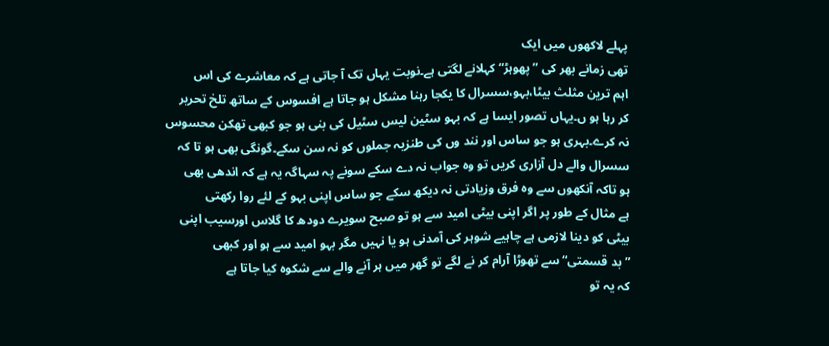پہلے لاکھوں میں ایک
تھی زمانے بھر کی ”پھوہڑ“ کہلانے لگتی ہے۔نوبت یہاں تک آ جاتی ہے کہ معاشرے کی اس
اہم ترین مثلث بیٹا،بہو،سسرال کا یکجا رہنا مشکل ہو جاتا ہے افسوس کے ساتھ تلخ تحریر
کر رہا ہو ں۔یہاں تصور ایسا ہے کہ بہو سٹین لیس سٹیل کی بنی ہو جو کبھی تھکن محسوس
نہ کرے۔بہری ہو جو ساس اور نند وں کی طنزیہ جملوں کو نہ سن سکے۔گونگی بھی ہو تا کہ
سسرال والے دل آزاری کریں تو وہ جواب نہ دے سکے سونے پہ سہاگہ یہ ہے کہ اندھی بھی
ہو تاکہ آنکھوں سے وہ فرق وزیادتی نہ دیکھ سکے جو ساس اپنی بہو کے لئے روا رکھتی
ہے مثال کے طور پر اگر اپنی بیٹی امید سے ہو تو صبح سویرے دودھ کا گلاس اورسیب اپنی
بیٹی کو دینا لازمی ہے چاہیے شوہر کی آمدنی ہو یا نہیں مگر بہو امید سے ہو اور کبھی
”بد قسمتی“ سے تھوڑا آرام کر نے لگے تو گھر میں ہر آنے والے سے شکوہ کیا جاتا ہے
کہ یہ تو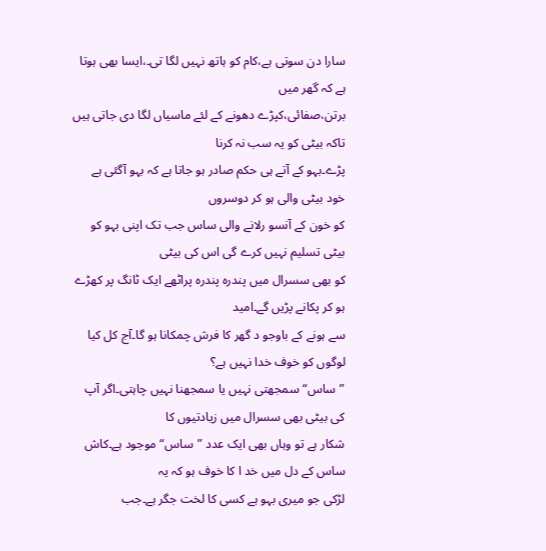سارا دن سوتی ہے،کام کو ہاتھ نہیں لگا تی۔،ایسا بھی ہوتا ہے کہ گھر میں
برتن،صفائی،کپڑے دھونے کے لئے ماسیاں لگا دی جاتی ہیں تاکہ بیٹی کو یہ سب نہ کرنا
پڑے۔بہو کے آتے ہی حکم صادر ہو جاتا ہے کہ بہو آگئی ہے خود بیٹی والی ہو کر دوسروں
کو خون کے آنسو رلانے والی ساس جب تک اپنی بہو کو بیٹی تسلیم نہیں کرے گی اس کی بیٹی
کو بھی سسرال میں پندرہ پندرہ پراٹھے ایک ٹانگ پر کھڑے ہو کر پکانے پڑیں گے۔امید
سے ہونے کے باوجو د گھر کا فرش چمکانا ہو گا۔آج کل کیا لوگوں کو خوف خدا نہیں ہے؟
”ساس“ سمجھتی نہیں یا سمجھنا نہیں چاہتی۔اگر آپ کی بیٹی بھی سسرال میں زیادتیوں کا
شکار ہے تو وہاں بھی ایک عدد ”ساس“ موجود ہے۔کاش ساس کے دل میں خد ا کا خوف ہو کہ یہ
لڑکی جو میری بہو ہے کسی کا لخت جگر ہے۔جب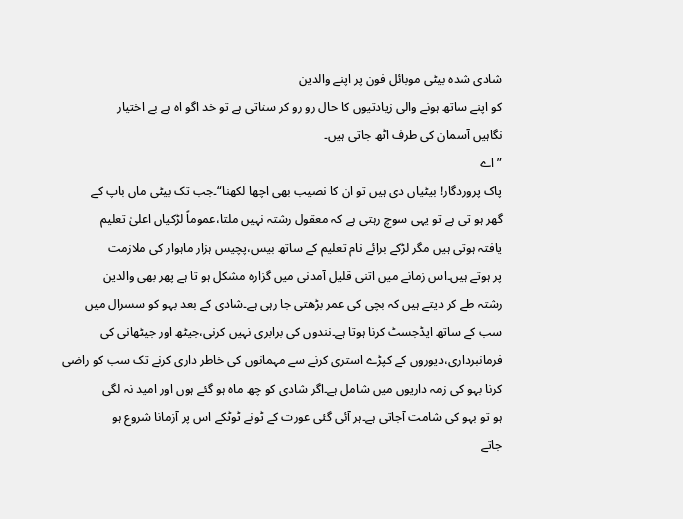شادی شدہ بیٹی موبائل فون پر اپنے والدین
کو اپنے ساتھ ہونے والی زیادتیوں کا حال رو رو کر سناتی ہے تو خد اگو اہ ہے بے اختیار
نگاہیں آسمان کی طرف اٹھ جاتی ہیں۔
”اے
پاک پروردگار! بیٹیاں دی ہیں تو ان کا نصیب بھی اچھا لکھنا“۔جب تک بیٹی ماں باپ کے
گھر ہو تی ہے تو یہی سوچ رہتی ہے کہ معقول رشتہ نہیں ملتا،عموماً لڑکیاں اعلیٰ تعلیم
یافتہ ہوتی ہیں مگر لڑکے برائے نام تعلیم کے ساتھ بیس،پچیس ہزار ماہوار کی ملازمت
پر ہوتے ہیں۔اس زمانے میں اتنی قلیل آمدنی میں گزارہ مشکل ہو تا ہے پھر بھی والدین
رشتہ طے کر دیتے ہیں کہ بچی کی عمر بڑھتی جا رہی ہے۔شادی کے بعد بہو کو سسرال میں
سب کے ساتھ ایڈجسٹ کرنا ہوتا ہے۔نندوں کی برابری نہیں کرنی،جیٹھ اور جیٹھانی کی
فرمانبرداری،دیوروں کے کپڑے استری کرنے سے مہمانوں کی خاطر داری کرنے تک سب کو راضی
کرنا بہو کی زمہ داریوں میں شامل ہے۔اگر شادی کو چھ ماہ ہو گئے ہوں اور امید نہ لگی
ہو تو بہو کی شامت آجاتی ہے۔ہر آئی گئی عورت کے ٹونے ٹوٹکے اس پر آزمانا شروع ہو
جاتے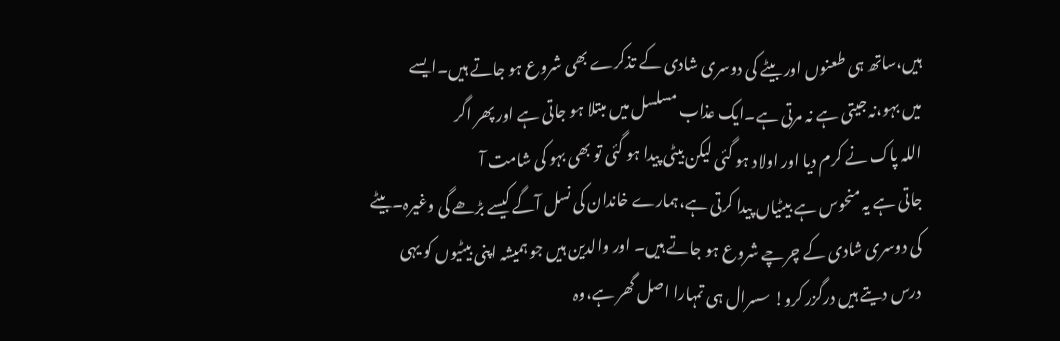ہیں،ساتھ ہی طعنوں اور بیٹے کی دوسری شادی کے تذکرے بھی شروع ہو جاتے ہیں۔ایسے
میں بہو،نہ جیتی ہے نہ مرتی ہے۔ایک عذاب مسلسل میں مبتلا ہو جاتی ہے اور پھر اگر
اللہ پاک نے کرم دیا اور اولاد ہو گئی لیکن بیٹی پیدا ہو گئی تو بھی بہو کی شامت آ
جاتی ہے یہ منحوس ہے بیٹیاں پیدا کرتی ہے،ہمارے خاندان کی نسل آگے کیسے بڑھے گی وغیرہ۔بیٹے
کی دوسری شادی کے چرچے شروع ہو جاتے ہیں۔ اور والدین ہیں جو ہمیشہ اپنی بیٹیوں کو یہی
درس دیتے ہیں درگزر کرو! سسرال ہی تمہارا اصل گھر ہے،وہ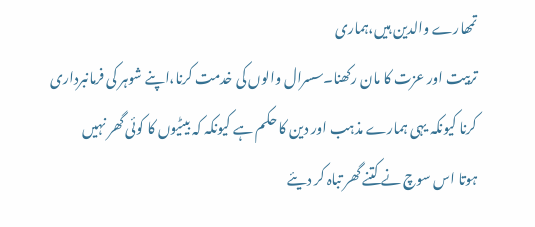تمھارے والدین ہیں،ہماری
تربیت اور عزت کا مان رکھنا۔سسرال والوں کی خدمت کرنا،اپنے شوہر کی فرمانبرداری
کرنا کیونکہ یہی ہمارے مذہب اور دین کا حکم ہے کیونکہ کہ بیٹیوں کا کوئی گھر نہیں
ہوتا اس سوچ نے کتنے گھر تباہ کر دیئے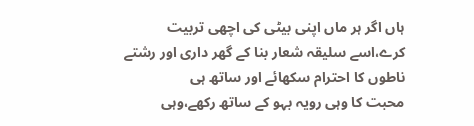ہاں اگر ہر ماں اپنی بیٹی کی اچھی تربیت
کرے،اسے سلیقہ شعار بنا کے گھر داری اور رشتے ناطوں کا احترام سکھائے اور ساتھ ہی
محبت کا وہی رویہ بہو کے ساتھ رکھے،وہی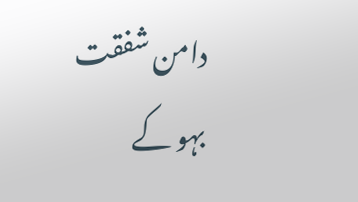دامن شفقت بہو کے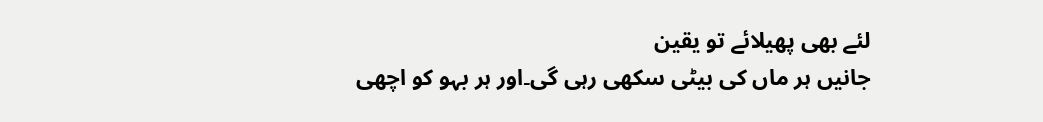لئے بھی پھیلائے تو یقین
جانیں ہر ماں کی بیٹی سکھی رہی گی۔اور ہر بہو کو اچھی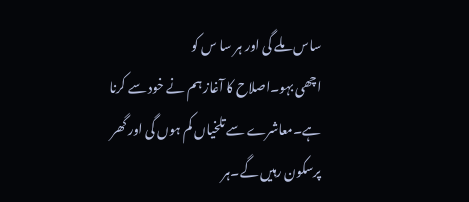ساس ملے گی اور ہر سا س کو
اچھی بہو۔اصلاح کا آغاز ہم نے خود سے کرنا ہے۔معاشرے سے تلخیاں کم ہوں گی اور گھر
پرسکون رہیں گے۔ہر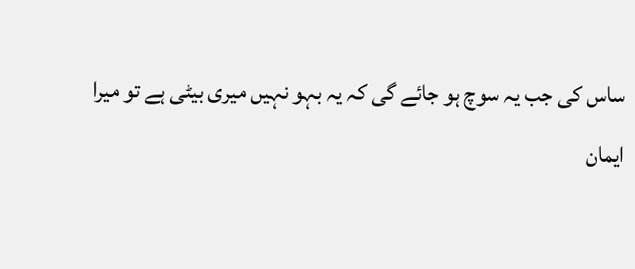ساس کی جب یہ سوچ ہو جائے گی کہ یہ بہو نہیں میری بیٹی ہے تو میرا
ایمان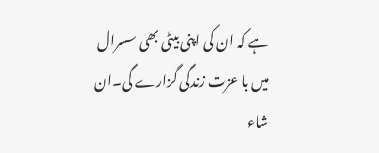ہے کہ ان کی اپنی بیٹی بھی سسرال میں با عزت زندگی گزارے گی۔ان شاء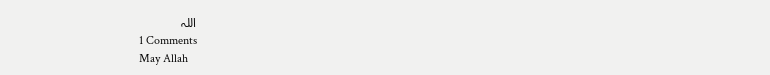اللہ
1 Comments
May Allah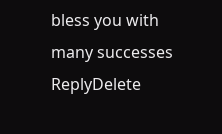bless you with many successes
ReplyDelete